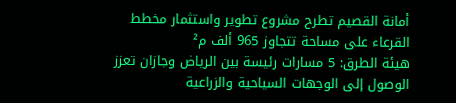أمانة القصيم تطرح مشروع تطوير واستثمار مخطط القرعاء على مساحة تتجاوز 965 ألف م²
هيئة الطرق: 5 مسارات رئيسة بين الرياض وجازان تعزز الوصول إلى الوجهات السياحية والزراعية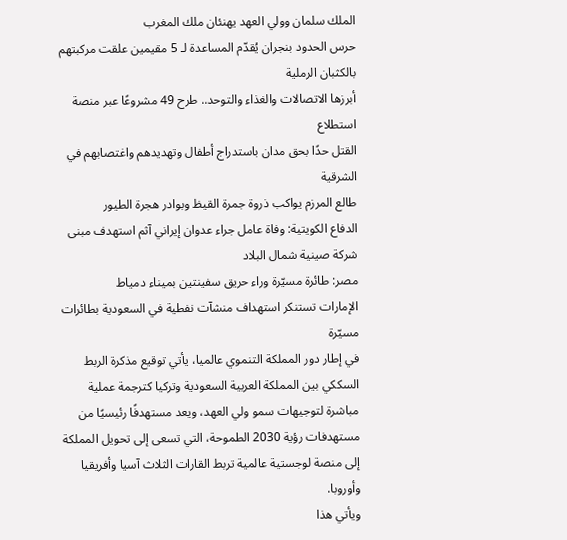الملك سلمان وولي العهد يهنئان ملك المغرب
حرس الحدود بنجران يُقدّم المساعدة لـ 5 مقيمين علقت مركبتهم بالكثبان الرملية
أبرزها الاتصالات والغذاء والتوحد.. طرح 49 مشروعًا عبر منصة استطلاع
القتل حدًا بحق مدان باستدراج أطفال وتهديدهم واغتصابهم في الشرقية
طالع المرزم يواكب ذروة جمرة القيظ وبوادر هجرة الطيور
الدفاع الكويتية: وفاة عامل جراء عدوان إيراني آثم استهدف مبنى شركة صينية شمال البلاد
مصر: طائرة مسيّرة وراء حريق سفينتين بميناء دمياط
الإمارات تستنكر استهداف منشآت نفطية في السعودية بطائرات مسيّرة
في إطار دور المملكة التنموي عالميا، يأتي توقيع مذكرة الربط السككي بين المملكة العربية السعودية وتركيا كترجمة عملية مباشرة لتوجيهات سمو ولي العهد، ويعد مستهدفًا رئيسيًا من مستهدفات رؤية 2030 الطموحة، التي تسعى إلى تحويل المملكة إلى منصة لوجستية عالمية تربط القارات الثلاث آسيا وأفريقيا وأوروبا.
ويأتي هذا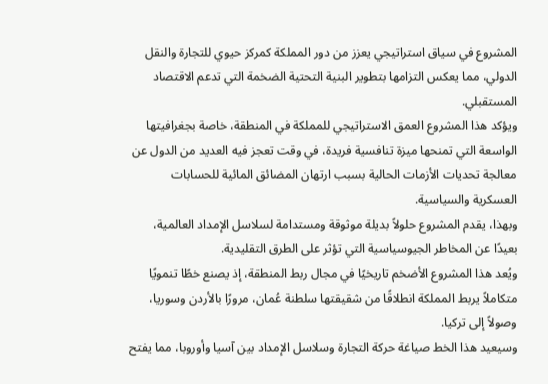المشروع في سياق استراتيجي يعزز من دور المملكة كمركز حيوي للتجارة والنقل الدولي، مما يعكس التزامها بتطوير البنية التحتية الضخمة التي تدعم الاقتصاد المستقبلي.
ويؤكد هذا المشروع العمق الاستراتيجي للمملكة في المنطقة، خاصة بجغرافيتها الواسعة التي تمنحها ميزة تنافسية فريدة، في وقت تعجز فيه العديد من الدول عن معالجة تحديات الأزمات الحالية بسبب ارتهان المضائق المائية للحسابات العسكرية والسياسية.
وبهذا، يقدم المشروع حلولاً بديلة موثوقة ومستدامة لسلاسل الإمداد العالمية، بعيدًا عن المخاطر الجيوسياسية التي تؤثر على الطرق التقليدية.
ويُعد هذا المشروع الأضخم تاريخيًا في مجال ربط المنطقة، إذ يصنع خطًا تنمويًا متكاملاً يربط المملكة انطلاقًا من شقيقتها سلطنة عُمان، مرورًا بالأردن وسوريا، وصولاً إلى تركيا.
وسيعيد هذا الخط صياغة حركة التجارة وسلاسل الإمداد بين آسيا وأوروبا، مما يفتح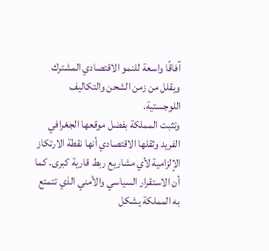آفاقًا واسعة للنمو الاقتصادي المشترك ويقلل من زمن الشحن والتكاليف اللوجستية.
وتثبت المملكة بفضل موقعها الجغرافي الفريد وثقلها الاقتصادي أنها نقطة الارتكاز الإلزامية لأي مشاريع ربط قارية كبرى. كما أن الاستقرار السياسي والأمني الذي تتمتع به المملكة يشكل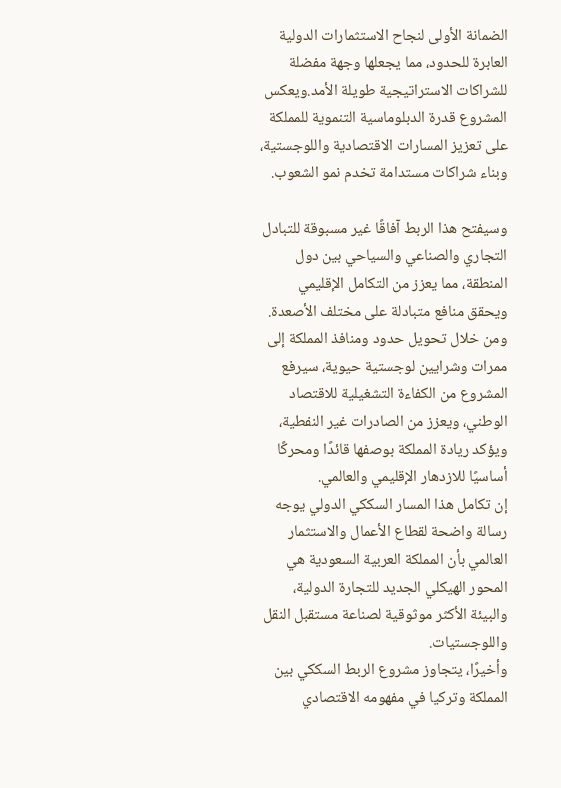الضمانة الأولى لنجاح الاستثمارات الدولية العابرة للحدود، مما يجعلها وجهة مفضلة للشراكات الاستراتيجية طويلة الأمد.ويعكس المشروع قدرة الدبلوماسية التنموية للمملكة على تعزيز المسارات الاقتصادية واللوجستية، وبناء شراكات مستدامة تخدم نمو الشعوب.

وسيفتح هذا الربط آفاقًا غير مسبوقة للتبادل التجاري والصناعي والسياحي بين دول المنطقة، مما يعزز من التكامل الإقليمي ويحقق منافع متبادلة على مختلف الأصعدة.
ومن خلال تحويل حدود ومنافذ المملكة إلى ممرات وشرايين لوجستية حيوية، سيرفع المشروع من الكفاءة التشغيلية للاقتصاد الوطني، ويعزز من الصادرات غير النفطية، ويؤكد ريادة المملكة بوصفها قائدًا ومحركًا أساسيًا للازدهار الإقليمي والعالمي.
إن تكامل هذا المسار السككي الدولي يوجه رسالة واضحة لقطاع الأعمال والاستثمار العالمي بأن المملكة العربية السعودية هي المحور الهيكلي الجديد للتجارة الدولية، والبيئة الأكثر موثوقية لصناعة مستقبل النقل واللوجستيات.
وأخيرًا، يتجاوز مشروع الربط السككي بين المملكة وتركيا في مفهومه الاقتصادي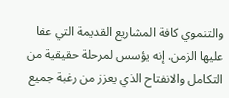والتنموي كافة المشاريع القديمة التي عفا عليها الزمن. إنه يؤسس لمرحلة حقيقية من التكامل والانفتاح الذي يعزز من رغبة جميع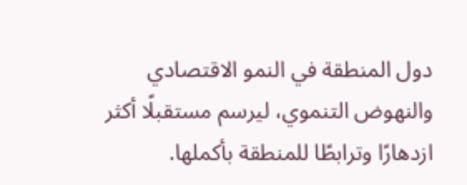دول المنطقة في النمو الاقتصادي والنهوض التنموي، ليرسم مستقبلًا أكثر ازدهارًا وترابطًا للمنطقة بأكملها.